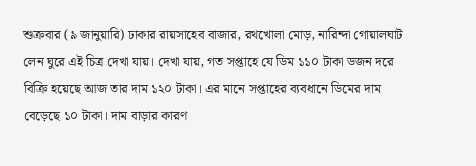শুক্রবার (৯ জানুয়ারি) ঢাকার রায়সাহেব বাজার, রথখোলা মোড়, নারিন্দা গোয়ালঘাট লেন ঘুরে এই চিত্র দেখা যায়। দেখা যায়, গত সপ্তাহে যে ডিম ১১০ টাকা ডজন দরে বিক্রি হয়েছে আজ তার দাম ১২০ টাকা। এর মানে সপ্তাহের ব্যবধানে ডিমের দাম বেড়েছে ১০ টাকা। দাম বাড়ার কারণ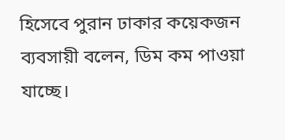হিসেবে পুরান ঢাকার কয়েকজন ব্যবসায়ী বলেন, ডিম কম পাওয়া যাচ্ছে।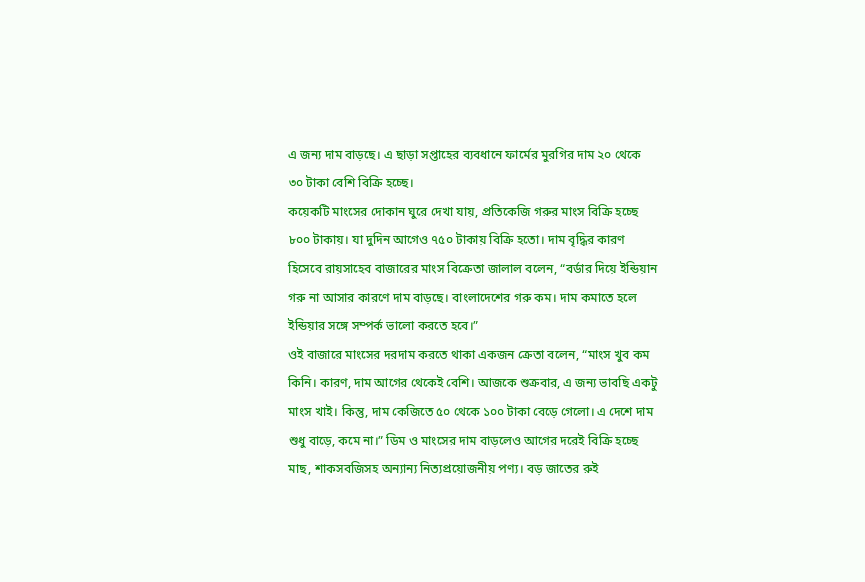এ জন্য দাম বাড়ছে। এ ছাড়া সপ্তাহের ব্যবধানে ফার্মের মুরগির দাম ২০ থেকে ৩০ টাকা বেশি বিক্রি হচ্ছে।
কয়েকটি মাংসের দোকান ঘুরে দেখা যায়, প্রতিকেজি গরুর মাংস বিক্রি হচ্ছে ৮০০ টাকায়। যা দুদিন আগেও ৭৫০ টাকায় বিক্রি হতো। দাম বৃদ্ধির কারণ হিসেবে রায়সাহেব বাজারের মাংস বিক্রেতা জালাল বলেন, “বর্ডার দিয়ে ইন্ডিয়ান গরু না আসার কারণে দাম বাড়ছে। বাংলাদেশের গরু কম। দাম কমাতে হলে ইন্ডিয়ার সঙ্গে সম্পর্ক ভালো করতে হবে।”
ওই বাজারে মাংসের দরদাম করতে থাকা একজন ক্রেতা বলেন, “মাংস খুব কম কিনি। কারণ, দাম আগের থেকেই বেশি। আজকে শুক্রবার, এ জন্য ভাবছি একটু মাংস খাই। কিন্তু, দাম কেজিতে ৫০ থেকে ১০০ টাকা বেড়ে গেলো। এ দেশে দাম শুধু বাড়ে, কমে না।” ডিম ও মাংসের দাম বাড়লেও আগের দরেই বিক্রি হচ্ছে মাছ, শাকসবজিসহ অন্যান্য নিত্যপ্রয়োজনীয় পণ্য। বড় জাতের রুই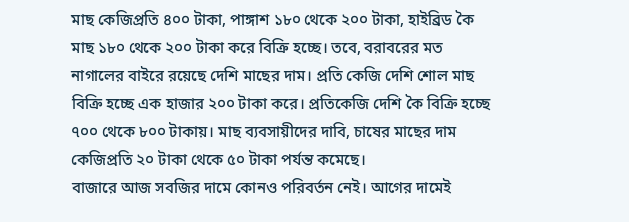মাছ কেজিপ্রতি ৪০০ টাকা, পাঙ্গাশ ১৮০ থেকে ২০০ টাকা, হাইব্রিড কৈ মাছ ১৮০ থেকে ২০০ টাকা করে বিক্রি হচ্ছে। তবে, বরাবরের মত নাগালের বাইরে রয়েছে দেশি মাছের দাম। প্রতি কেজি দেশি শোল মাছ বিক্রি হচ্ছে এক হাজার ২০০ টাকা করে। প্রতিকেজি দেশি কৈ বিক্রি হচ্ছে ৭০০ থেকে ৮০০ টাকায়। মাছ ব্যবসায়ীদের দাবি, চাষের মাছের দাম কেজিপ্রতি ২০ টাকা থেকে ৫০ টাকা পর্যন্ত কমেছে।
বাজারে আজ সবজির দামে কোনও পরিবর্তন নেই। আগের দামেই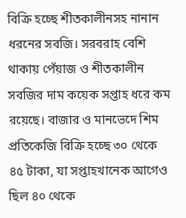বিক্রি হচ্ছে শীতকালীনসহ নানান ধরনের সবজি। সরবরাহ বেশি থাকায় পেঁয়াজ ও শীতকালীন সবজির দাম কয়েক সপ্তাহ ধরে কম রয়েছে। বাজার ও মানভেদে শিম প্রতিকেজি বিক্রি হচ্ছে ৩০ থেকে ৪৫ টাকা, যা সপ্তাহখানেক আগেও ছিল ৪০ থেকে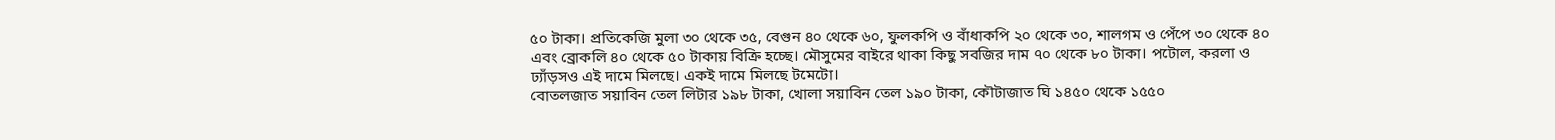৫০ টাকা। প্রতিকেজি মুলা ৩০ থেকে ৩৫, বেগুন ৪০ থেকে ৬০, ফুলকপি ও বাঁধাকপি ২০ থেকে ৩০, শালগম ও পেঁপে ৩০ থেকে ৪০ এবং ব্রোকলি ৪০ থেকে ৫০ টাকায় বিক্রি হচ্ছে। মৌসুমের বাইরে থাকা কিছু সবজির দাম ৭০ থেকে ৮০ টাকা। পটোল, করলা ও ঢ্যাঁড়সও এই দামে মিলছে। একই দামে মিলছে টমেটো।
বোতলজাত সয়াবিন তেল লিটার ১৯৮ টাকা, খোলা সয়াবিন তেল ১৯০ টাকা, কৌটাজাত ঘি ১৪৫০ থেকে ১৫৫০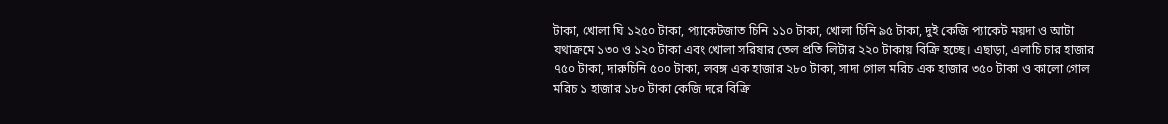টাকা, খোলা ঘি ১২৫০ টাকা, প্যাকেটজাত চিনি ১১০ টাকা, খোলা চিনি ৯৫ টাকা, দুই কেজি প্যাকেট ময়দা ও আটা যথাক্রমে ১৩০ ও ১২০ টাকা এবং খোলা সরিষার তেল প্রতি লিটার ২২০ টাকায় বিক্রি হচ্ছে। এছাড়া, এলাচি চার হাজার ৭৫০ টাকা, দারুচিনি ৫০০ টাকা, লবঙ্গ এক হাজার ২৮০ টাকা, সাদা গোল মরিচ এক হাজার ৩৫০ টাকা ও কালো গোল মরিচ ১ হাজার ১৮০ টাকা কেজি দরে বিক্রি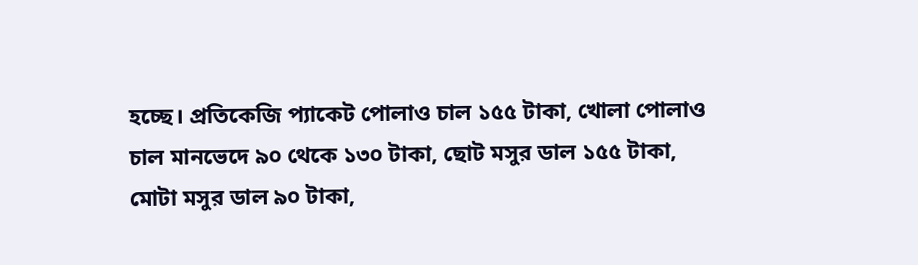হচ্ছে। প্রতিকেজি প্যাকেট পোলাও চাল ১৫৫ টাকা, খোলা পোলাও চাল মানভেদে ৯০ থেকে ১৩০ টাকা, ছোট মসুর ডাল ১৫৫ টাকা, মোটা মসুর ডাল ৯০ টাকা,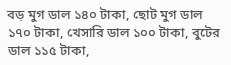বড় মুগ ডাল ১৪০ টাকা, ছোট মুগ ডাল ১৭০ টাকা, খেসারি ডাল ১০০ টাকা, বুটের ডাল ১১৫ টাকা,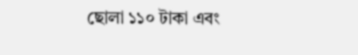ছোলা ১১০ টাকা এবং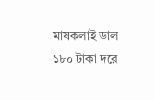মাষকলাই ডাল ১৮০ টাকা দরে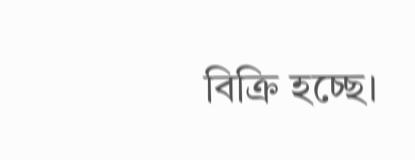বিক্রি হচ্ছে।